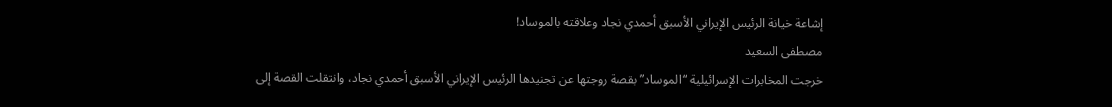إشاعة خيانة الرئيس الإيراني الأسبق أحمدي نجاد وعلاقته بالموساد!
مصطفى السعيد
خرجت المخابرات الإسرائيلية “الموساد” بقصة روجتها عن تجنيدها الرئيس الإيراني الأسبق أحمدي نجاد، وانتقلت القصة إلى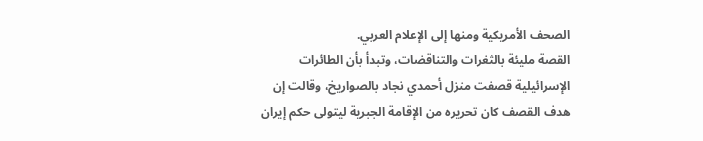الصحف الأمريكية ومنها إلى الإعلام العربي.
القصة مليئة بالثغرات والتناقضات، وتبدأ بأن الطائرات الإسرائيلية قصفت منزل أحمدي نجاد بالصواريخ، وقالت إن هدف القصف كان تحريره من الإقامة الجبرية ليتولى حكم إيران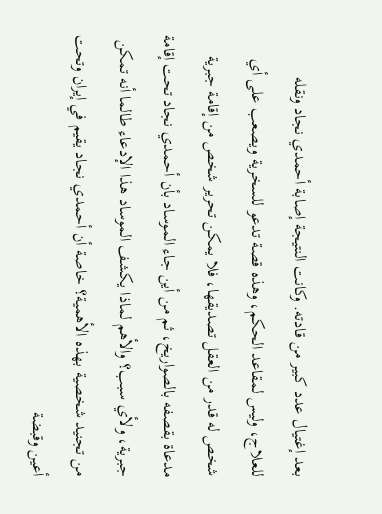بعد إغتيال عدد كبير من قادته. وكانت النتيجة إصابة أحمدي نجاد ونقله للعلاج، وليس لمقاعد الحكم، وهذه قصة تدعو للسخرية ويصعب على أي شخص له قدر من العقل تصديقها، فلا يمكن تحرير شخص من إقامة جبرية مدعاة بقصفه بالصواريخ، ثم من أين جاء الموساد بأن أحمدي نجاد تحت إقامة جبرية، ولأي سبب؟ والأهم لماذا يكشف الموساد هذا الإدعاء طالما أنه تمكن من تجنيد شخصية بهذه الأهمية؟ خاصة أن أحمدي نجاد يقيم في إيران وتحت أعين وقبضة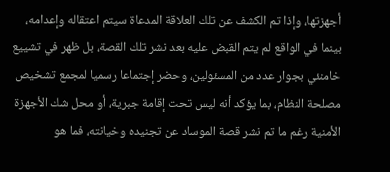أجهزتها، وإذا تم الكشف عن تلك العلاقة المدعاة سيتم اعتقاله وإعدامه، بينما في الواقع لم يتم القبض عليه بعد نشر تلك القصة، بل ظهر في تشييع خامنئي بجوار عدد من المسئولين، وحضر إجتماعا رسميا لمجمع تشخيص مصلحة النظام، بما يؤكد أنه ليس تحت إقامة جبرية، أو محل شك الأجهزة الأمنية رغم ما تم نشر قصة الموساد عن تجنيده وخيانته، فما هو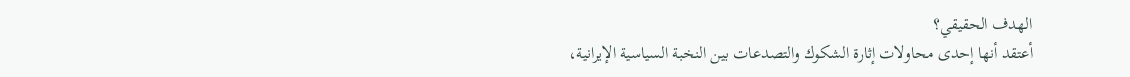الهدف الحقيقي؟
أعتقد أنها إحدى محاولات إثارة الشكوك والتصدعات بين النخبة السياسية الإيرانية،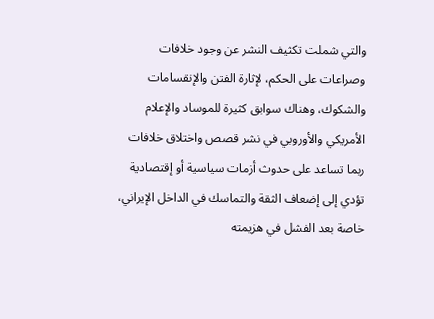والتي شملت تكثيف النشر عن وجود خلافات وصراعات على الحكم، لإثارة الفتن والإنقسامات والشكوك، وهناك سوابق كثيرة للموساد والإعلام الأمريكي والأوروبي في نشر قصص واختلاق خلافات ربما تساعد على حدوث أزمات سياسية أو إقتصادية تؤدي إلى إضعاف الثقة والتماسك في الداخل الإيراني، خاصة بعد الفشل في هزيمته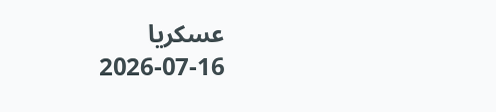عسكريا
2026-07-16